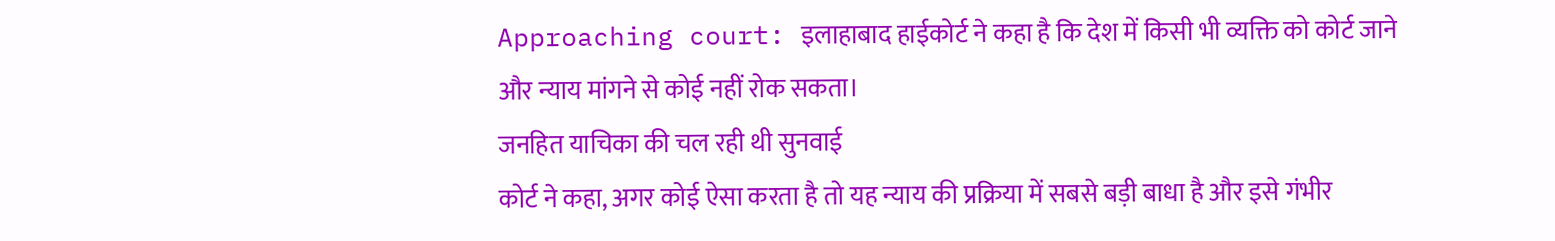Approaching court: इलाहाबाद हाईकोर्ट ने कहा है कि देश में किसी भी व्यक्ति को कोर्ट जाने और न्याय मांगने से कोई नहीं रोक सकता।
जनहित याचिका की चल रही थी सुनवाई
कोर्ट ने कहा, अगर कोई ऐसा करता है तो यह न्याय की प्रक्रिया में सबसे बड़ी बाधा है और इसे गंभीर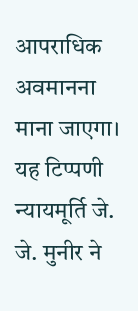आपराधिक अवमानना माना जाएगा। यह टिप्पणी न्यायमूर्ति जे. जे. मुनीर ने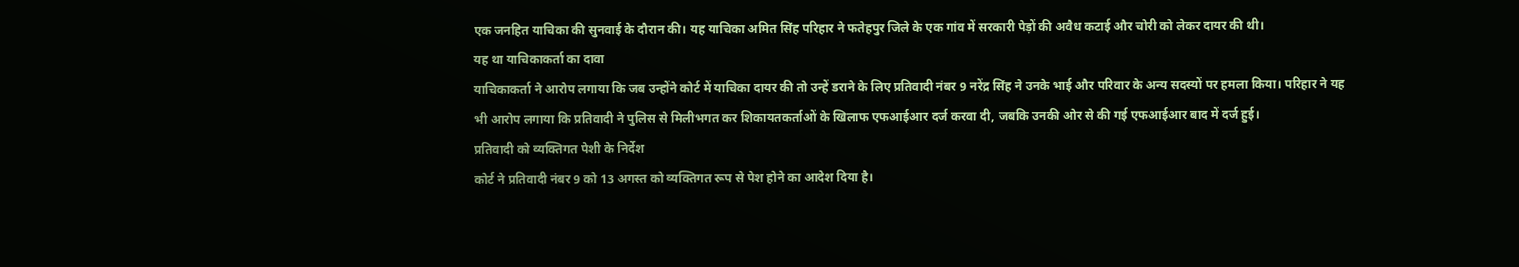एक जनहित याचिका की सुनवाई के दौरान की। यह याचिका अमित सिंह परिहार ने फतेहपुर जिले के एक गांव में सरकारी पेड़ों की अवैध कटाई और चोरी को लेकर दायर की थी।
यह था याचिकाकर्ता का दावा
याचिकाकर्ता ने आरोप लगाया कि जब उन्होंने कोर्ट में याचिका दायर की तो उन्हें डराने के लिए प्रतिवादी नंबर 9 नरेंद्र सिंह ने उनके भाई और परिवार के अन्य सदस्यों पर हमला किया। परिहार ने यह भी आरोप लगाया कि प्रतिवादी ने पुलिस से मिलीभगत कर शिकायतकर्ताओं के खिलाफ एफआईआर दर्ज करवा दी, जबकि उनकी ओर से की गई एफआईआर बाद में दर्ज हुई।
प्रतिवादी को व्यक्तिगत पेशी के निर्देश
कोर्ट ने प्रतिवादी नंबर 9 को 13 अगस्त को व्यक्तिगत रूप से पेश होने का आदेश दिया है।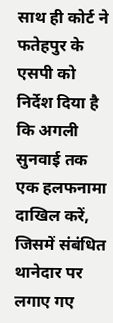साथ ही कोर्ट ने फतेहपुर के एसपी को निर्देश दिया है कि अगली सुनवाई तक एक हलफनामा दाखिल करें, जिसमें संबंधित थानेदार पर लगाए गए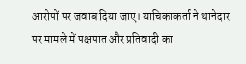आरोपों पर जवाब दिया जाए। याचिकाकर्ता ने थानेदार पर मामले में पक्षपात और प्रतिवादी का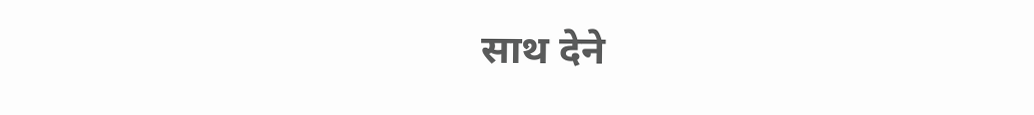साथ देने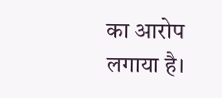का आरोप लगाया है।